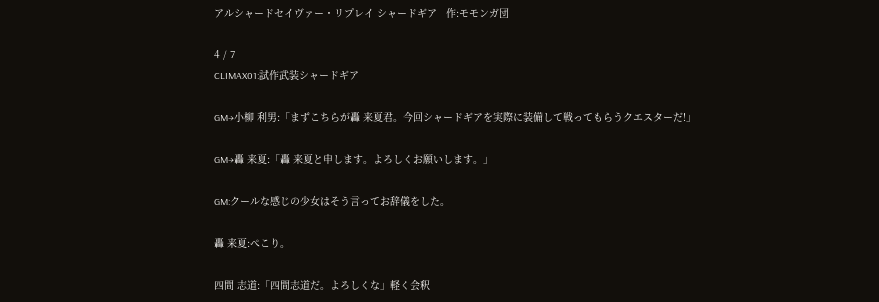アルシャードセイヴァー・リプレイ シャードギア   作:モモンガ団

4 / 7
CLIMAX01:試作武装シャードギア

GM→小柳 利男:「まずこちらが轟 来夏君。今回シャードギアを実際に装備して戦ってもらうクエスターだ!」

GM→轟 来夏:「轟 来夏と申します。よろしくお願いします。」

GM:クールな感じの少女はそう言ってお辞儀をした。

轟 来夏:ぺこり。

四間 志道:「四間志道だ。よろしくな」軽く会釈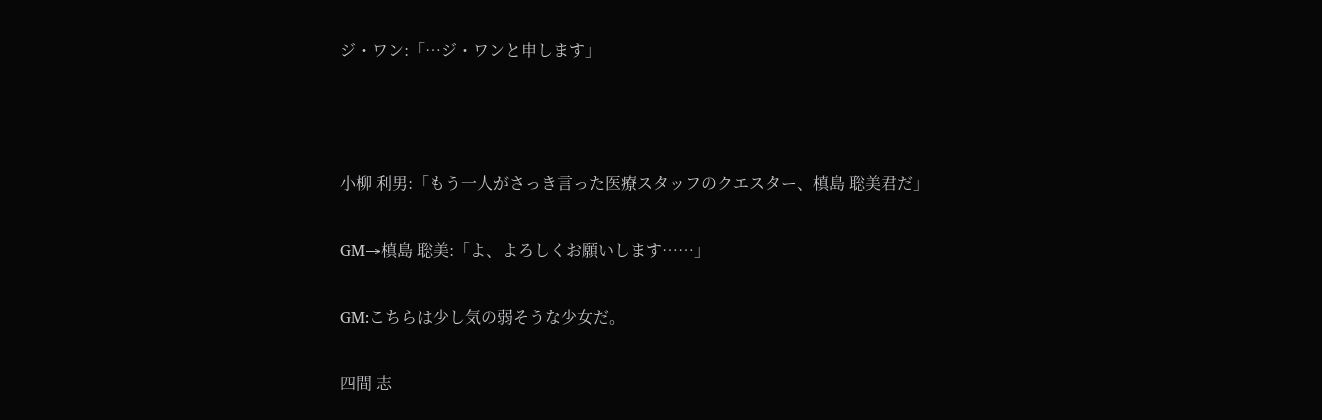ジ・ワン:「…ジ・ワンと申します」



小柳 利男:「もう一人がさっき言った医療スタッフのクエスター、槙島 聡美君だ」

GM→槙島 聡美:「よ、よろしくお願いします……」

GM:こちらは少し気の弱そうな少女だ。

四間 志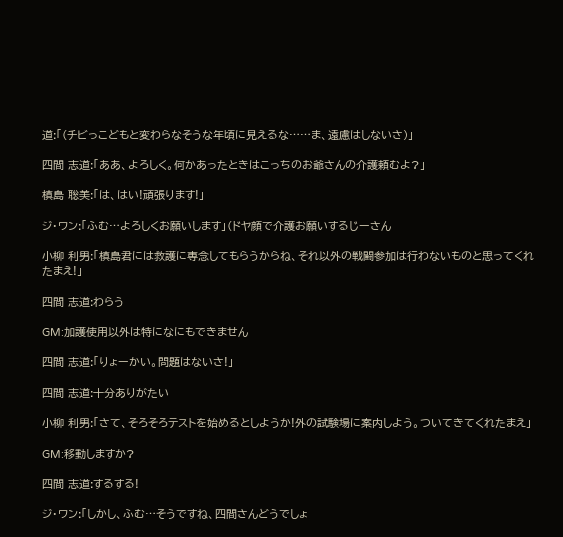道:「(チビっこどもと変わらなそうな年頃に見えるな……ま、遠慮はしないさ)」

四間 志道:「ああ、よろしく。何かあったときはこっちのお爺さんの介護頼むよ?」

槙島 聡美:「は、はい!頑張ります!」

ジ・ワン:「ふむ…よろしくお願いします」(ドヤ顔で介護お願いするじーさん

小柳 利男:「槙島君には救護に専念してもらうからね、それ以外の戦闘参加は行わないものと思ってくれたまえ!」

四間 志道:わらう

GM:加護使用以外は特になにもできません

四間 志道:「りょーかい。問題はないさ!」

四間 志道:十分ありがたい

小柳 利男:「さて、そろそろテストを始めるとしようか!外の試験場に案内しよう。ついてきてくれたまえ」

GM:移動しますか?

四間 志道:するする!

ジ・ワン:「しかし、ふむ…そうですね、四間さんどうでしょ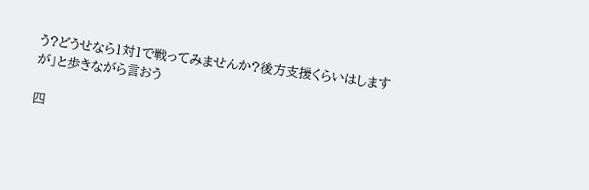う?どうせなら1対1で戦ってみませんか?後方支援くらいはしますが」と歩きながら言おう

四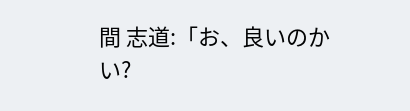間 志道:「お、良いのかい?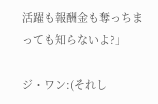活躍も報酬金も奪っちまっても知らないよ?」

ジ・ワン:(それし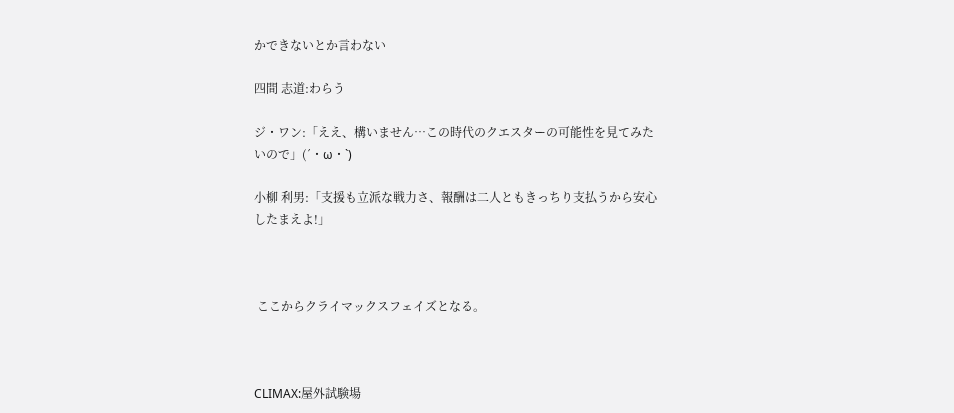かできないとか言わない

四間 志道:わらう

ジ・ワン:「ええ、構いません…この時代のクエスターの可能性を見てみたいので」(´・ω・`)

小柳 利男:「支援も立派な戦力さ、報酬は二人ともきっちり支払うから安心したまえよ!」



 ここからクライマックスフェイズとなる。



CLIMAX:屋外試験場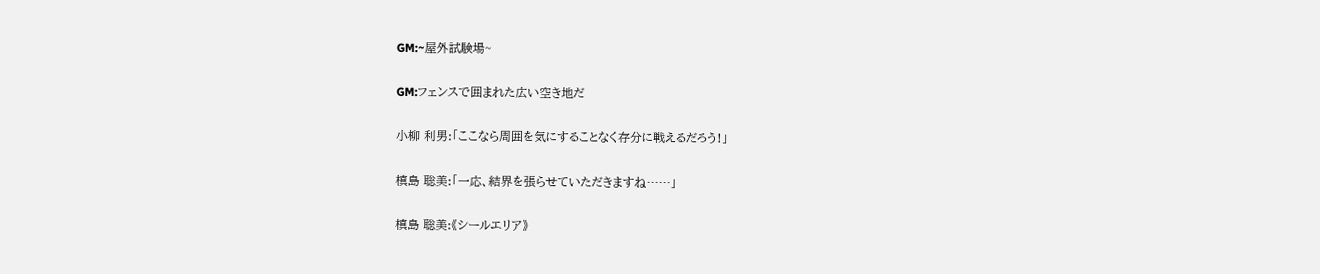GM:~屋外試験場~

GM:フェンスで囲まれた広い空き地だ

小柳 利男:「ここなら周囲を気にすることなく存分に戦えるだろう!」

槙島 聡美:「一応、結界を張らせていただきますね……」

槙島 聡美:《シールエリア》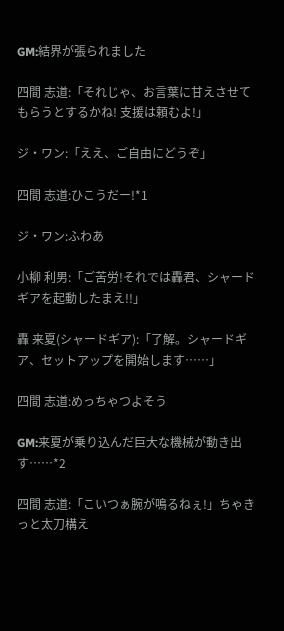GM:結界が張られました

四間 志道:「それじゃ、お言葉に甘えさせてもらうとするかね! 支援は頼むよ!」

ジ・ワン:「ええ、ご自由にどうぞ」

四間 志道:ひこうだー!*1

ジ・ワン:ふわあ

小柳 利男:「ご苦労!それでは轟君、シャードギアを起動したまえ!!」

轟 来夏(シャードギア):「了解。シャードギア、セットアップを開始します……」

四間 志道:めっちゃつよそう

GM:来夏が乗り込んだ巨大な機械が動き出す……*2

四間 志道:「こいつぁ腕が鳴るねぇ!」ちゃきっと太刀構え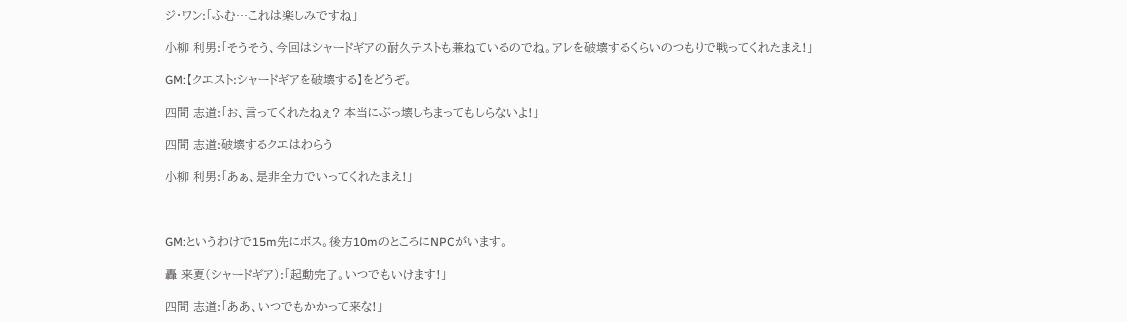ジ・ワン:「ふむ…これは楽しみですね」

小柳 利男:「そうそう、今回はシャードギアの耐久テストも兼ねているのでね。アレを破壊するくらいのつもりで戦ってくれたまえ!」

GM:【クエスト:シャードギアを破壊する】をどうぞ。

四間 志道:「お、言ってくれたねぇ? 本当にぶっ壊しちまってもしらないよ!」

四間 志道:破壊するクエはわらう

小柳 利男:「あぁ、是非全力でいってくれたまえ!」



GM:というわけで15m先にボス。後方10mのところにNPCがいます。

轟 来夏(シャードギア):「起動完了。いつでもいけます!」

四間 志道:「ああ、いつでもかかって来な!」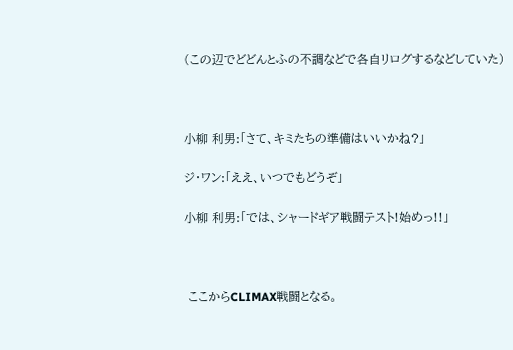(この辺でどどんとふの不調などで各自リログするなどしていた)



小柳 利男:「さて、キミたちの準備はいいかね?」

ジ・ワン:「ええ、いつでもどうぞ」

小柳 利男:「では、シャードギア戦闘テスト!始めっ!!」



 ここからCLIMAX戦闘となる。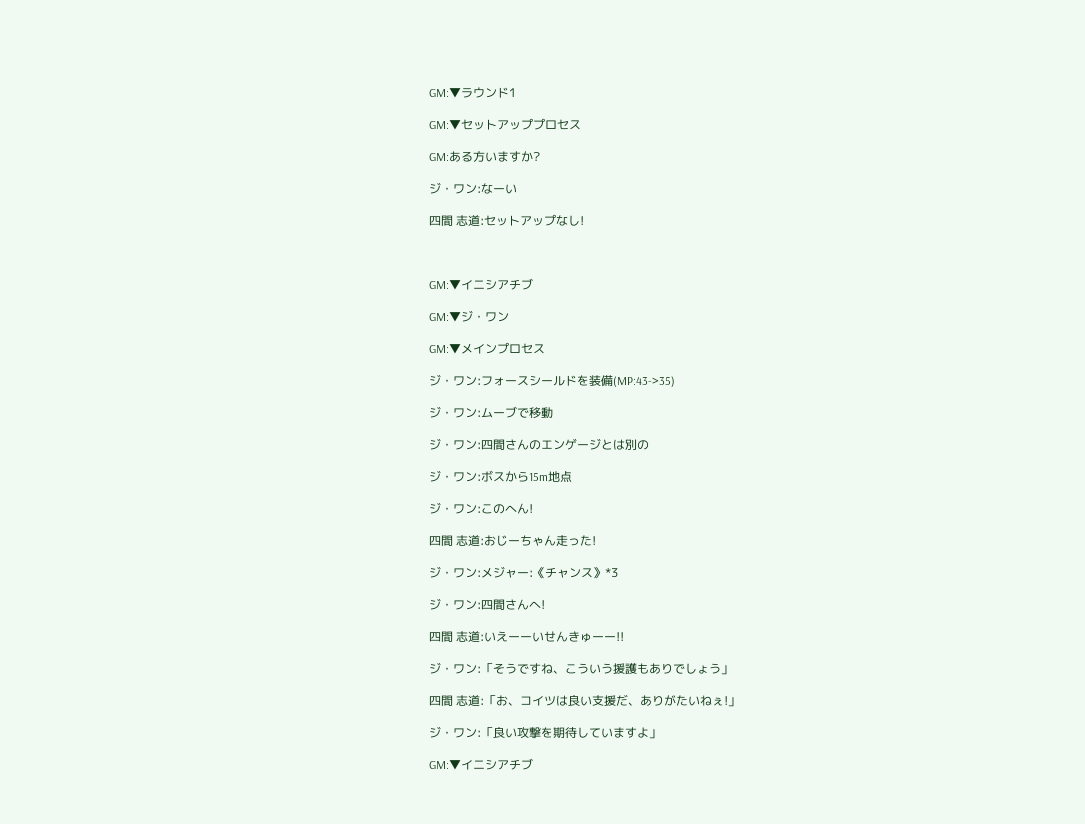GM:▼ラウンド1

GM:▼セットアッププロセス

GM:ある方いますか?

ジ・ワン:なーい

四間 志道:セットアップなし!



GM:▼イニシアチブ

GM:▼ジ・ワン

GM:▼メインプロセス

ジ・ワン:フォースシールドを装備(MP:43->35)

ジ・ワン:ムーブで移動

ジ・ワン:四間さんのエンゲージとは別の

ジ・ワン:ボスから15m地点

ジ・ワン:このへん!

四間 志道:おじーちゃん走った!

ジ・ワン:メジャー:《チャンス》*3

ジ・ワン:四間さんへ!

四間 志道:いえーーいせんきゅーー!!

ジ・ワン:「そうですね、こういう援護もありでしょう」

四間 志道:「お、コイツは良い支援だ、ありがたいねぇ!」

ジ・ワン:「良い攻撃を期待していますよ」

GM:▼イニシアチブ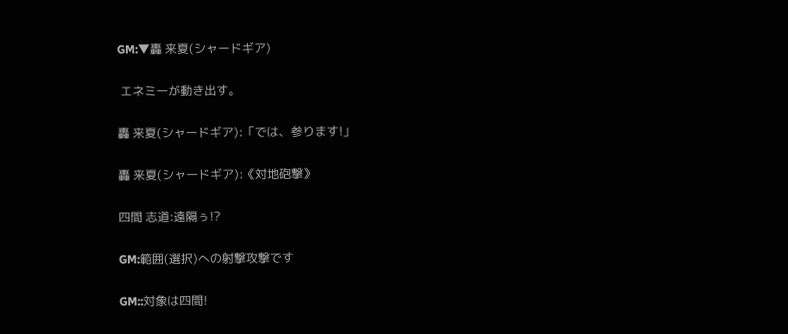GM:▼轟 来夏(シャードギア)

 エネミーが動き出す。

轟 来夏(シャードギア):「では、参ります!」

轟 来夏(シャードギア):《対地砲撃》

四間 志道:遠隔ぅ!?

GM:範囲(選択)への射撃攻撃です

GM::対象は四間!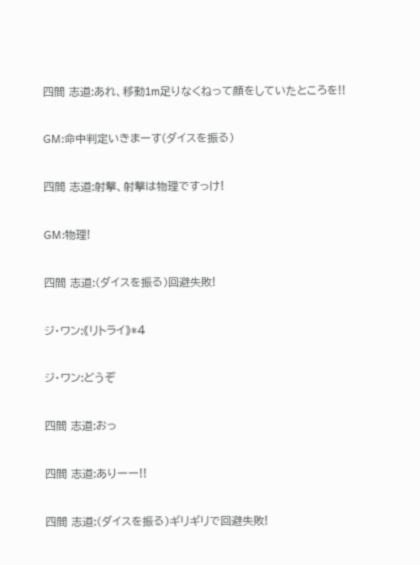四間 志道:あれ、移動1m足りなくねって顔をしていたところを!!

GM:命中判定いきまーす(ダイスを振る)

四間 志道:射撃、射撃は物理ですっけ!

GM:物理!

四間 志道:(ダイスを振る)回避失敗!

ジ・ワン:《リトライ》*4

ジ・ワン:どうぞ

四間 志道:おっ

四間 志道:ありーー!!

四間 志道:(ダイスを振る)ギリギリで回避失敗!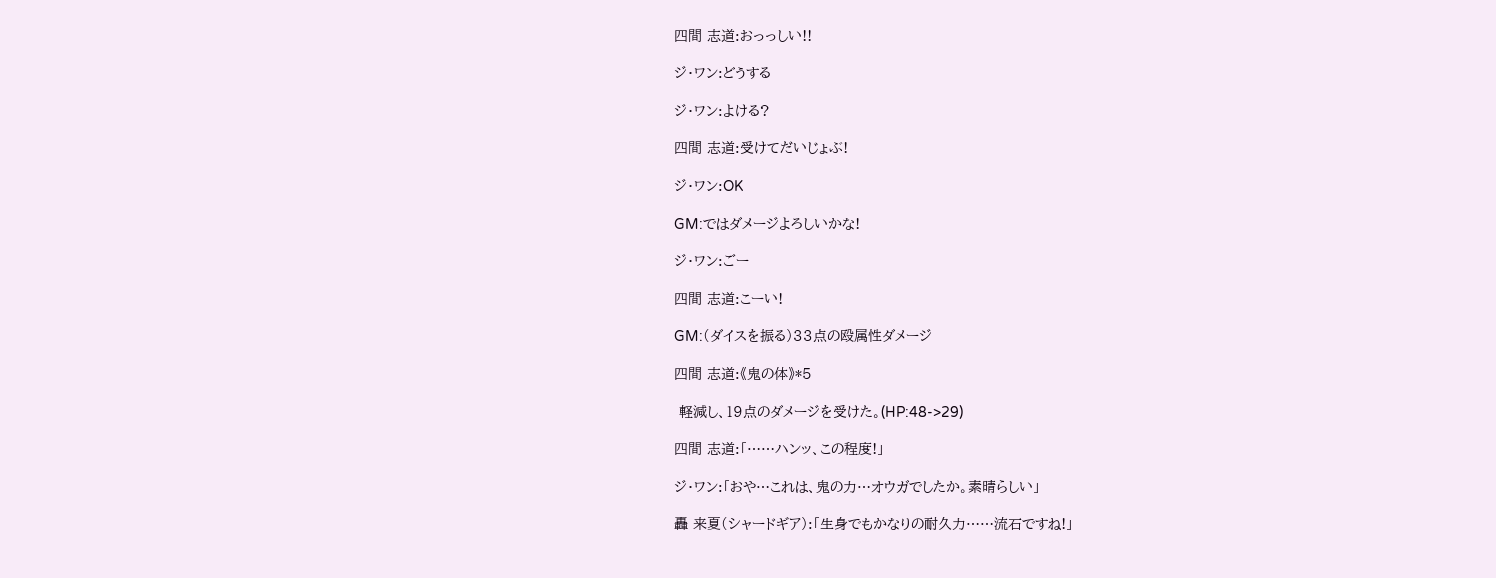四間 志道:おっっしい!!

ジ・ワン:どうする

ジ・ワン:よける?

四間 志道:受けてだいじょぶ!

ジ・ワン:OK

GM:ではダメージよろしいかな!

ジ・ワン:ごー

四間 志道:こーい!

GM:(ダイスを振る)33点の殴属性ダメージ

四間 志道:《鬼の体》*5

 軽減し、19点のダメージを受けた。(HP:48->29)

四間 志道:「……ハンッ、この程度!」

ジ・ワン:「おや…これは、鬼の力…オウガでしたか。素晴らしい」

轟 来夏(シャードギア):「生身でもかなりの耐久力……流石ですね!」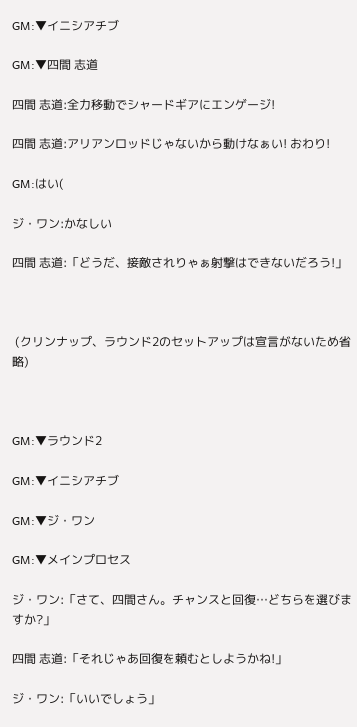GM:▼イニシアチブ

GM:▼四間 志道

四間 志道:全力移動でシャードギアにエンゲージ!

四間 志道:アリアンロッドじゃないから動けなぁい! おわり!

GM:はい(

ジ・ワン:かなしい

四間 志道:「どうだ、接敵されりゃぁ射撃はできないだろう!」



 (クリンナップ、ラウンド2のセットアップは宣言がないため省略)



GM:▼ラウンド2

GM:▼イニシアチブ

GM:▼ジ・ワン

GM:▼メインプロセス

ジ・ワン:「さて、四間さん。チャンスと回復…どちらを選びますか?」

四間 志道:「それじゃあ回復を頼むとしようかね!」

ジ・ワン:「いいでしょう」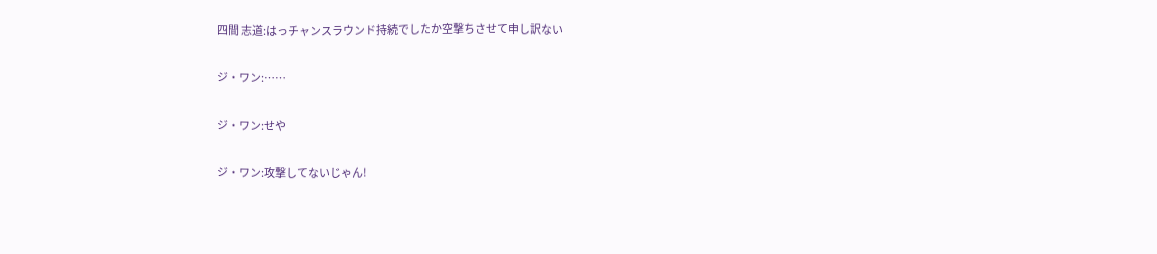四間 志道:はっチャンスラウンド持続でしたか空撃ちさせて申し訳ない

ジ・ワン:……

ジ・ワン:せや

ジ・ワン:攻撃してないじゃん!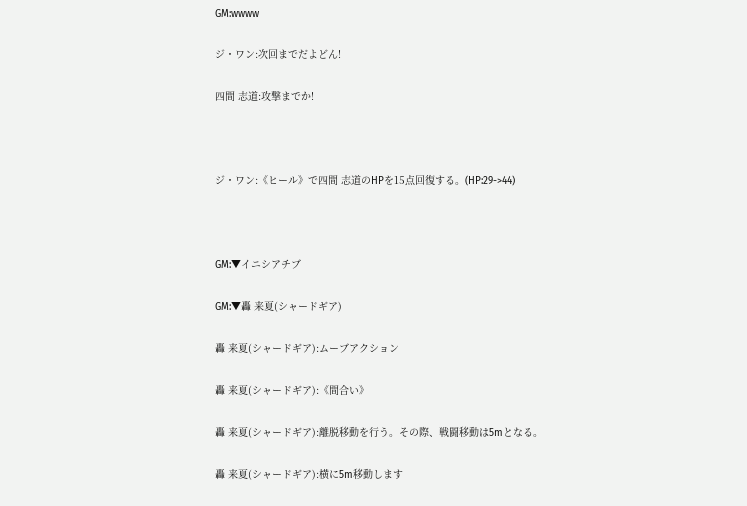GM:wwww

ジ・ワン:次回までだよどん!

四間 志道:攻撃までか!



ジ・ワン:《ヒール》で四間 志道のHPを15点回復する。(HP:29->44)



GM:▼イニシアチブ

GM:▼轟 来夏(シャードギア)

轟 来夏(シャードギア):ムーブアクション

轟 来夏(シャードギア):《間合い》

轟 来夏(シャードギア):離脱移動を行う。その際、戦闘移動は5mとなる。

轟 来夏(シャードギア):横に5m移動します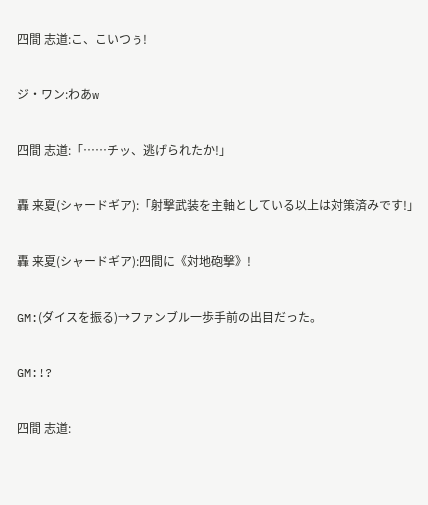四間 志道:こ、こいつぅ!

ジ・ワン:わあw

四間 志道:「……チッ、逃げられたか!」

轟 来夏(シャードギア):「射撃武装を主軸としている以上は対策済みです!」

轟 来夏(シャードギア):四間に《対地砲撃》!

GM:(ダイスを振る)→ファンブル一歩手前の出目だった。

GM:!?

四間 志道: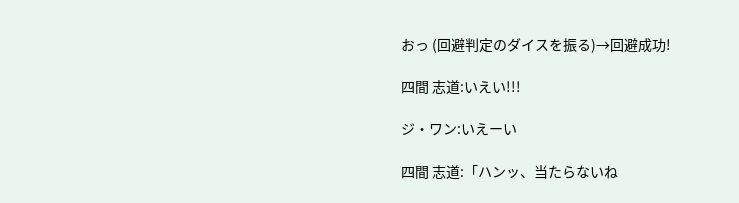おっ (回避判定のダイスを振る)→回避成功!

四間 志道:いえい!!!

ジ・ワン:いえーい

四間 志道:「ハンッ、当たらないね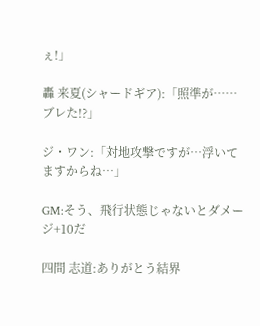ぇ!」

轟 来夏(シャードギア):「照準が……ブレた!?」

ジ・ワン:「対地攻撃ですが…浮いてますからね…」

GM:そう、飛行状態じゃないとダメージ+10だ

四間 志道:ありがとう結界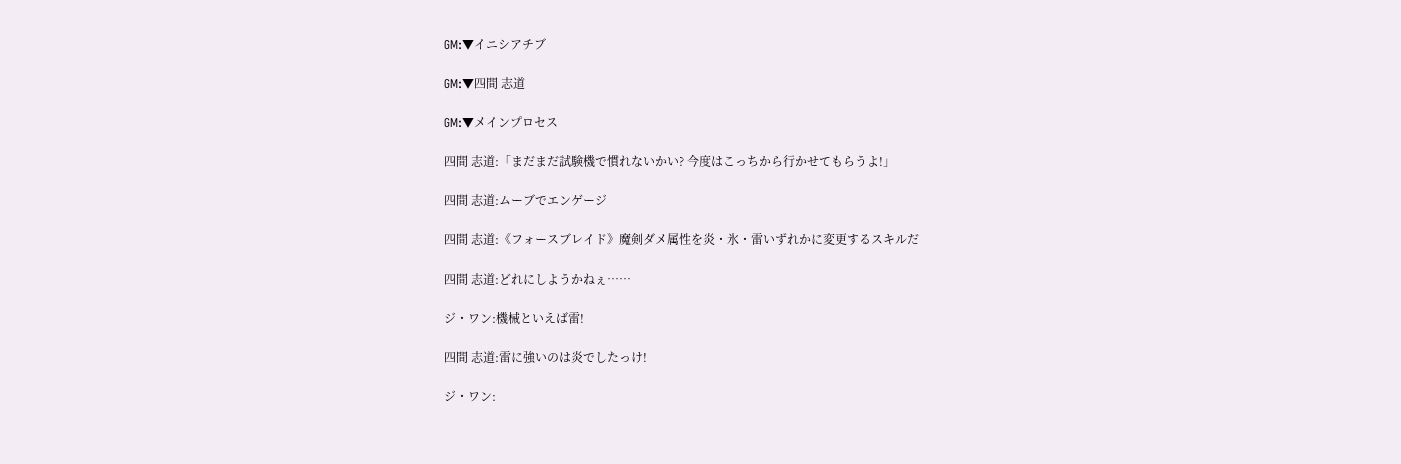GM:▼イニシアチブ

GM:▼四間 志道

GM:▼メインプロセス

四間 志道:「まだまだ試験機で慣れないかい? 今度はこっちから行かせてもらうよ!」

四間 志道:ムーブでエンゲージ

四間 志道:《フォースブレイド》魔剣ダメ属性を炎・氷・雷いずれかに変更するスキルだ

四間 志道:どれにしようかねぇ……

ジ・ワン:機械といえば雷!

四間 志道:雷に強いのは炎でしたっけ!

ジ・ワン: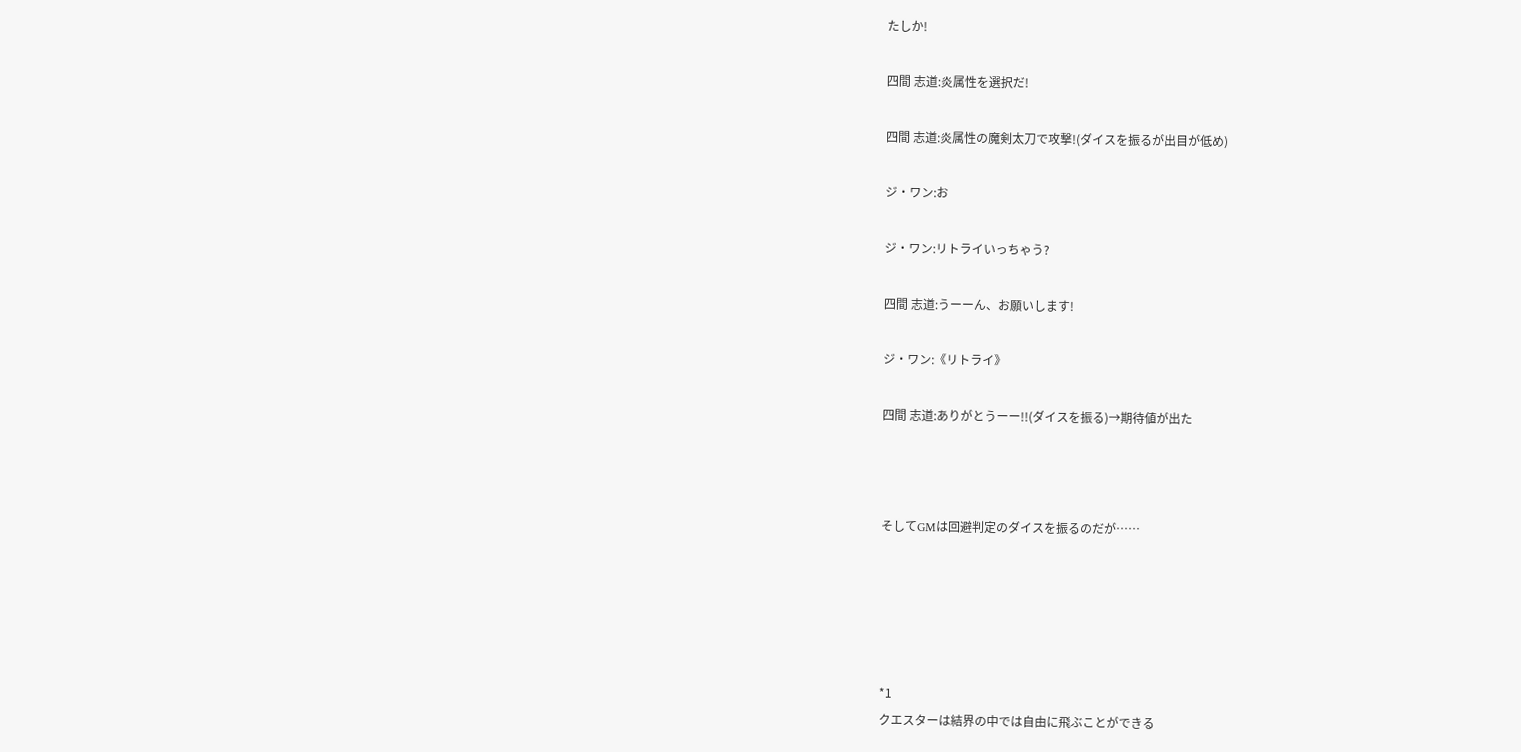たしか!

四間 志道:炎属性を選択だ!

四間 志道:炎属性の魔剣太刀で攻撃!(ダイスを振るが出目が低め)

ジ・ワン:お

ジ・ワン:リトライいっちゃう?

四間 志道:うーーん、お願いします!

ジ・ワン:《リトライ》

四間 志道:ありがとうーー!!(ダイスを振る)→期待値が出た



そしてGMは回避判定のダイスを振るのだが……





*1
クエスターは結界の中では自由に飛ぶことができる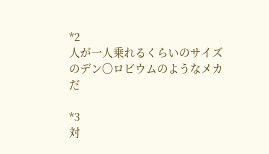*2
人が一人乗れるくらいのサイズのデン〇ロビウムのようなメカだ

*3
対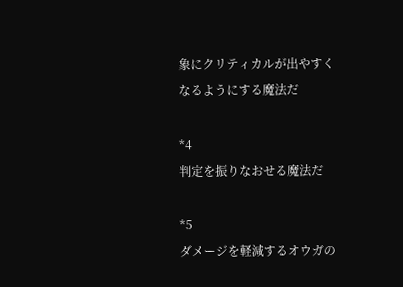象にクリティカルが出やすくなるようにする魔法だ

*4
判定を振りなおせる魔法だ

*5
ダメージを軽減するオウガの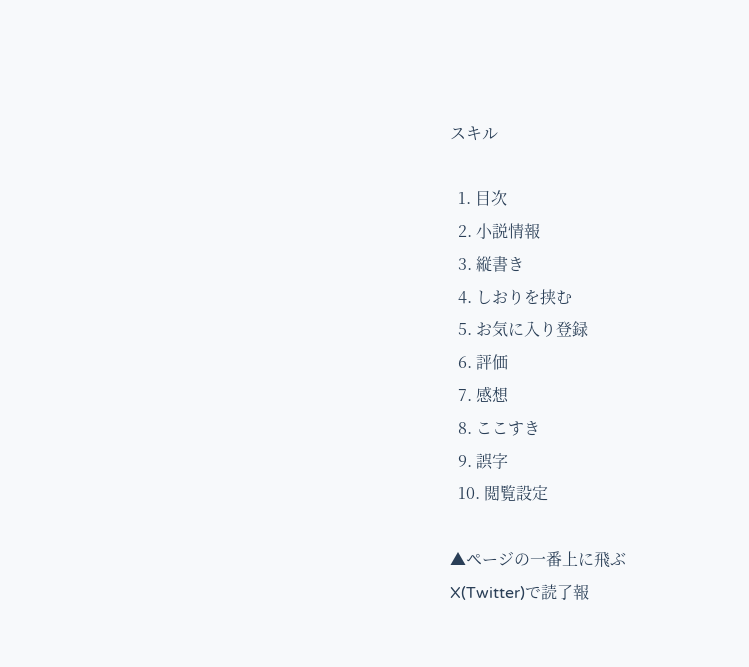スキル

  1. 目次
  2. 小説情報
  3. 縦書き
  4. しおりを挟む
  5. お気に入り登録
  6. 評価
  7. 感想
  8. ここすき
  9. 誤字
  10. 閲覧設定

▲ページの一番上に飛ぶ
X(Twitter)で読了報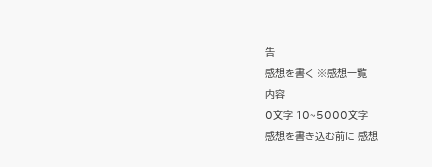告
感想を書く ※感想一覧
内容
0文字 10~5000文字
感想を書き込む前に 感想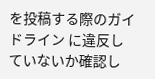を投稿する際のガイドライン に違反していないか確認し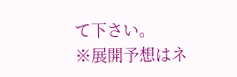て下さい。
※展開予想はネ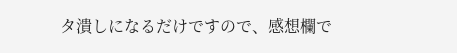タ潰しになるだけですので、感想欄で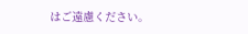はご遠慮ください。